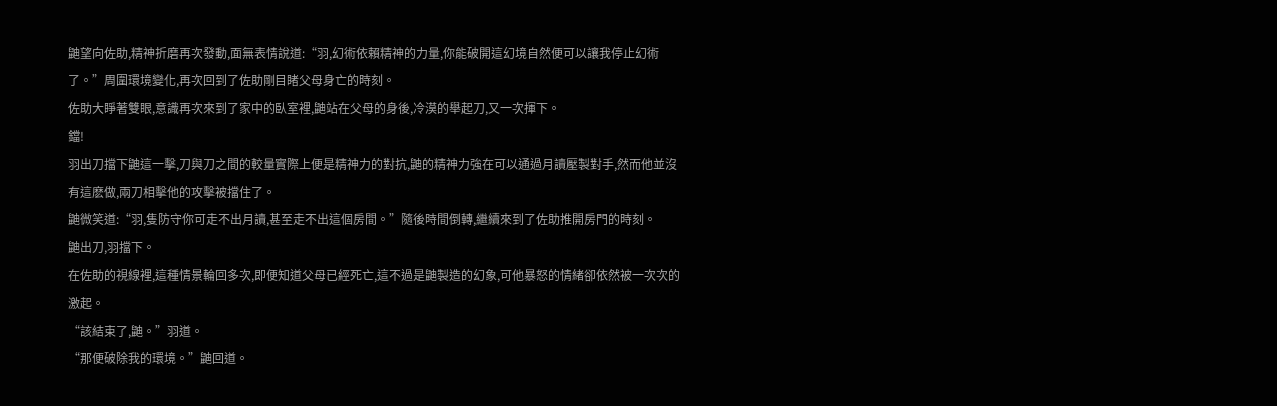鼬望向佐助,精神折磨再次發動,面無表情說道:“羽,幻術依賴精神的力量,你能破開這幻境自然便可以讓我停止幻術了。”周圍環境變化,再次回到了佐助剛目睹父母身亡的時刻。
佐助大睜著雙眼,意識再次來到了家中的臥室裡,鼬站在父母的身後,冷漠的舉起刀,又一次揮下。
鐺!
羽出刀擋下鼬這一擊,刀與刀之間的較量實際上便是精神力的對抗,鼬的精神力強在可以通過月讀壓製對手,然而他並沒有這麽做,兩刀相擊他的攻擊被擋住了。
鼬微笑道:“羽,隻防守你可走不出月讀,甚至走不出這個房間。”隨後時間倒轉,繼續來到了佐助推開房門的時刻。
鼬出刀,羽擋下。
在佐助的視線裡,這種情景輪回多次,即便知道父母已經死亡,這不過是鼬製造的幻象,可他暴怒的情緒卻依然被一次次的激起。
“該結束了,鼬。”羽道。
“那便破除我的環境。”鼬回道。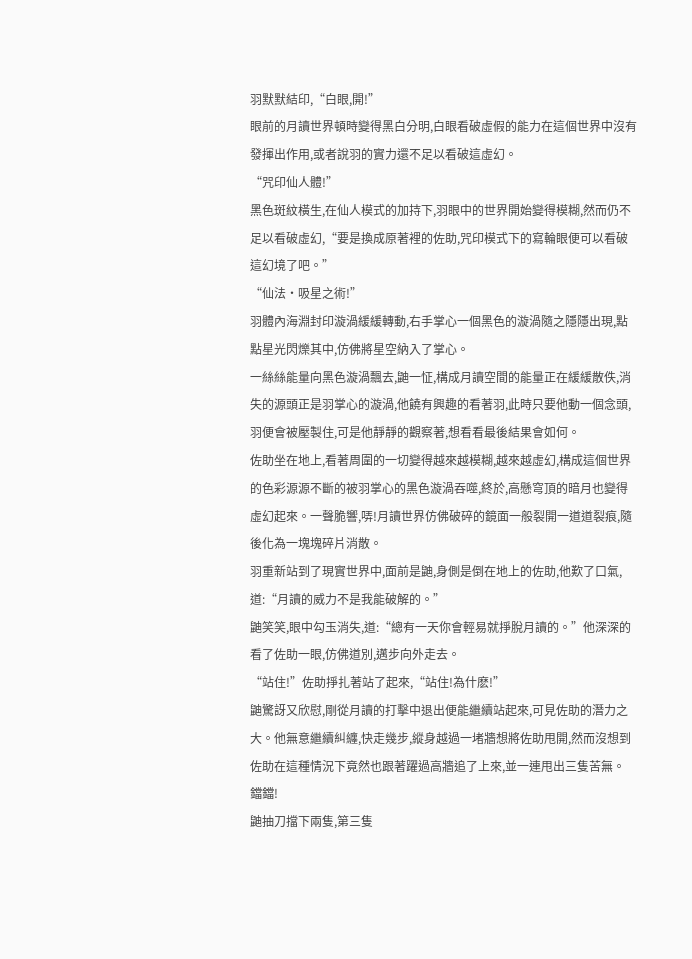羽默默結印,“白眼,開!”
眼前的月讀世界頓時變得黑白分明,白眼看破虛假的能力在這個世界中沒有發揮出作用,或者說羽的實力還不足以看破這虛幻。
“咒印仙人體!”
黑色斑紋橫生,在仙人模式的加持下,羽眼中的世界開始變得模糊,然而仍不足以看破虛幻,“要是換成原著裡的佐助,咒印模式下的寫輪眼便可以看破這幻境了吧。”
“仙法·吸星之術!”
羽體內海淵封印漩渦緩緩轉動,右手掌心一個黑色的漩渦隨之隱隱出現,點點星光閃爍其中,仿佛將星空納入了掌心。
一絲絲能量向黑色漩渦飄去,鼬一怔,構成月讀空間的能量正在緩緩散佚,消失的源頭正是羽掌心的漩渦,他饒有興趣的看著羽,此時只要他動一個念頭,羽便會被壓製住,可是他靜靜的觀察著,想看看最後結果會如何。
佐助坐在地上,看著周圍的一切變得越來越模糊,越來越虛幻,構成這個世界的色彩源源不斷的被羽掌心的黑色漩渦吞噬,終於,高懸穹頂的暗月也變得虛幻起來。一聲脆響,哢!月讀世界仿佛破碎的鏡面一般裂開一道道裂痕,隨後化為一塊塊碎片消散。
羽重新站到了現實世界中,面前是鼬,身側是倒在地上的佐助,他歎了口氣,道:“月讀的威力不是我能破解的。”
鼬笑笑,眼中勾玉消失,道:“總有一天你會輕易就掙脫月讀的。”他深深的看了佐助一眼,仿佛道別,邁步向外走去。
“站住!”佐助掙扎著站了起來,“站住!為什麽!”
鼬驚訝又欣慰,剛從月讀的打擊中退出便能繼續站起來,可見佐助的潛力之大。他無意繼續糾纏,快走幾步,縱身越過一堵牆想將佐助甩開,然而沒想到佐助在這種情況下竟然也跟著躍過高牆追了上來,並一連甩出三隻苦無。
鐺鐺!
鼬抽刀擋下兩隻,第三隻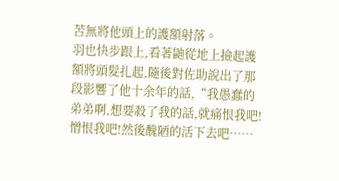苦無將他頭上的護額射落。
羽也快步跟上,看著鼬從地上撿起護額將頭髮扎起,隨後對佐助說出了那段影響了他十余年的話,“我愚蠢的弟弟啊,想要殺了我的話,就痛恨我吧!憎恨我吧!然後醜陋的活下去吧……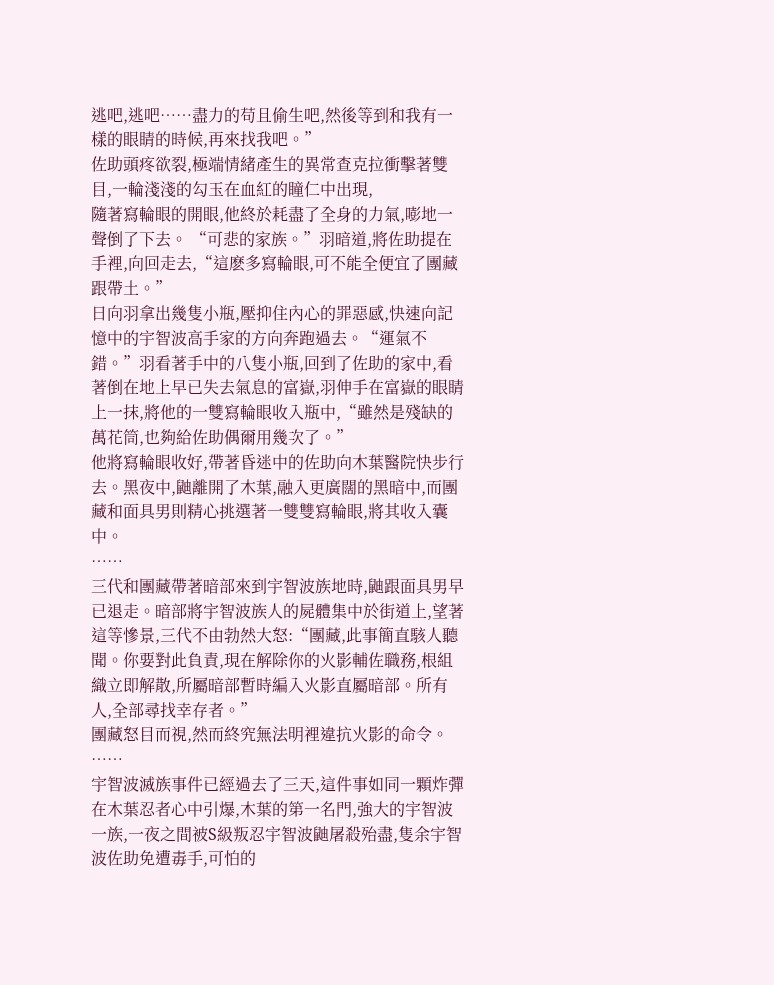逃吧,逃吧……盡力的苟且偷生吧,然後等到和我有一樣的眼睛的時候,再來找我吧。”
佐助頭疼欲裂,極端情緒產生的異常查克拉衝擊著雙目,一輪淺淺的勾玉在血紅的瞳仁中出現,
隨著寫輪眼的開眼,他終於耗盡了全身的力氣,嘭地一聲倒了下去。 “可悲的家族。”羽暗道,將佐助提在手裡,向回走去,“這麽多寫輪眼,可不能全便宜了團藏跟帶土。”
日向羽拿出幾隻小瓶,壓抑住內心的罪惡感,快速向記憶中的宇智波高手家的方向奔跑過去。“運氣不錯。”羽看著手中的八隻小瓶,回到了佐助的家中,看著倒在地上早已失去氣息的富嶽,羽伸手在富嶽的眼睛上一抹,將他的一雙寫輪眼收入瓶中,“雖然是殘缺的萬花筒,也夠給佐助偶爾用幾次了。”
他將寫輪眼收好,帶著昏迷中的佐助向木葉醫院快步行去。黑夜中,鼬離開了木葉,融入更廣闊的黑暗中,而團藏和面具男則精心挑選著一雙雙寫輪眼,將其收入囊中。
……
三代和團藏帶著暗部來到宇智波族地時,鼬跟面具男早已退走。暗部將宇智波族人的屍體集中於街道上,望著這等慘景,三代不由勃然大怒:“團藏,此事簡直駭人聽聞。你要對此負責,現在解除你的火影輔佐職務,根組織立即解散,所屬暗部暫時編入火影直屬暗部。所有人,全部尋找幸存者。”
團藏怒目而視,然而終究無法明裡違抗火影的命令。
……
宇智波滅族事件已經過去了三天,這件事如同一顆炸彈在木葉忍者心中引爆,木葉的第一名門,強大的宇智波一族,一夜之間被S級叛忍宇智波鼬屠殺殆盡,隻余宇智波佐助免遭毒手,可怕的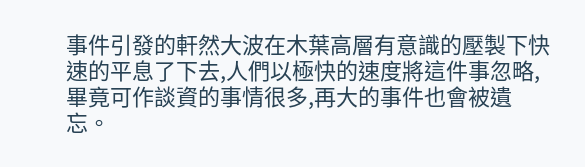事件引發的軒然大波在木葉高層有意識的壓製下快速的平息了下去,人們以極快的速度將這件事忽略, 畢竟可作談資的事情很多,再大的事件也會被遺忘。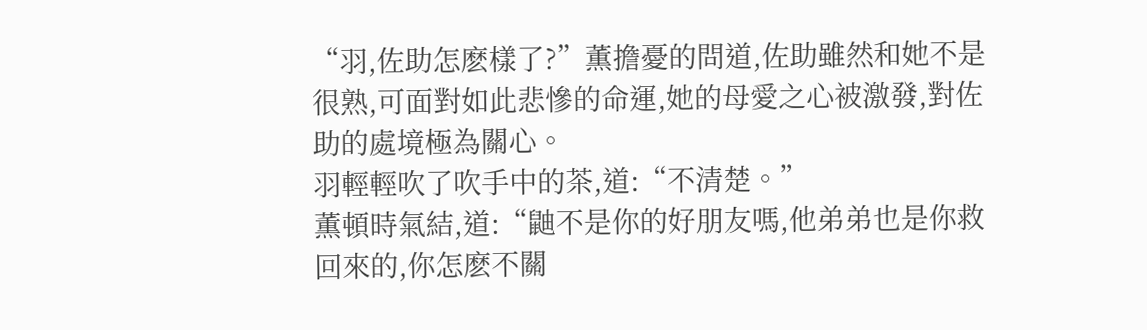“羽,佐助怎麽樣了?”薫擔憂的問道,佐助雖然和她不是很熟,可面對如此悲慘的命運,她的母愛之心被激發,對佐助的處境極為關心。
羽輕輕吹了吹手中的茶,道:“不清楚。”
薫頓時氣結,道:“鼬不是你的好朋友嗎,他弟弟也是你救回來的,你怎麽不關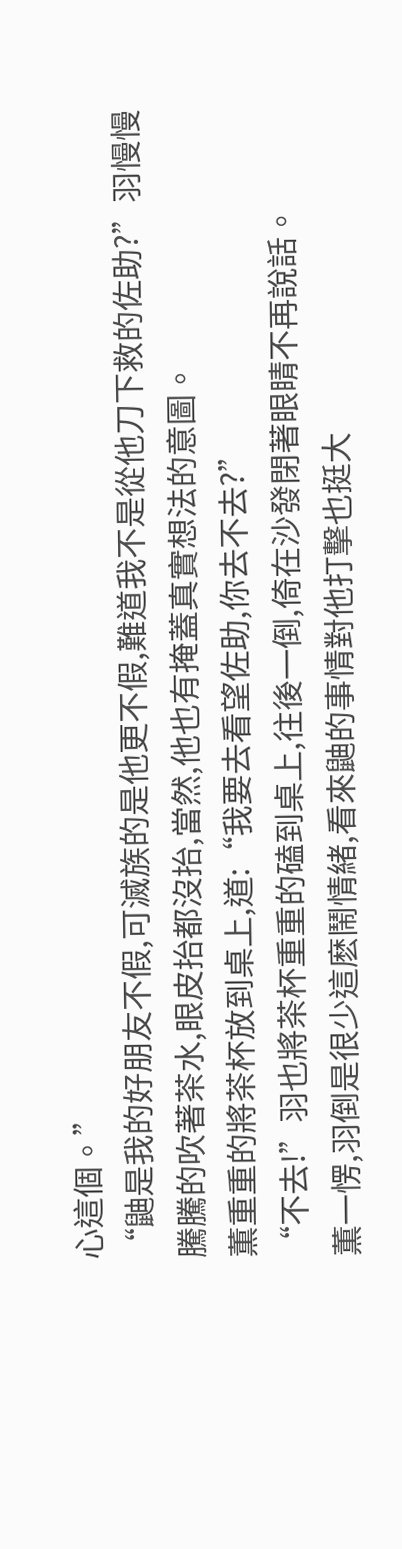心這個。”
“鼬是我的好朋友不假,可滅族的是他更不假,難道我不是從他刀下救的佐助?”羽慢慢騰騰的吹著茶水,眼皮抬都沒抬,當然,他也有掩蓋真實想法的意圖。
薫重重的將茶杯放到桌上,道:“我要去看望佐助,你去不去?”
“不去!”羽也將茶杯重重的磕到桌上,往後一倒,倚在沙發閉著眼睛不再說話。
薫一愣,羽倒是很少這麽鬧情緒,看來鼬的事情對他打擊也挺大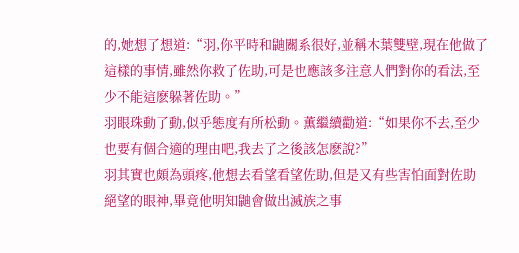的,她想了想道:“羽,你平時和鼬關系很好,並稱木葉雙壁,現在他做了這樣的事情,雖然你救了佐助,可是也應該多注意人們對你的看法,至少不能這麽躲著佐助。”
羽眼珠動了動,似乎態度有所松動。薫繼續勸道:“如果你不去,至少也要有個合適的理由吧,我去了之後該怎麽說?”
羽其實也頗為頭疼,他想去看望看望佐助,但是又有些害怕面對佐助絕望的眼神,畢竟他明知鼬會做出滅族之事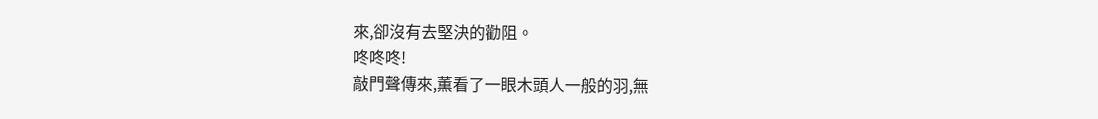來,卻沒有去堅決的勸阻。
咚咚咚!
敲門聲傳來,薫看了一眼木頭人一般的羽,無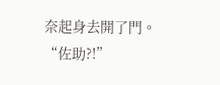奈起身去開了門。
“佐助?!”